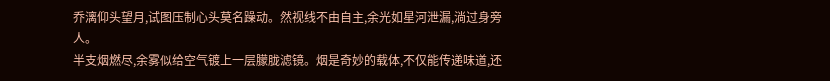乔漓仰头望月,试图压制心头莫名躁动。然视线不由自主,余光如星河泄漏,淌过身旁人。
半支烟燃尽,余雾似给空气镀上一层朦胧滤镜。烟是奇妙的载体,不仅能传递味道,还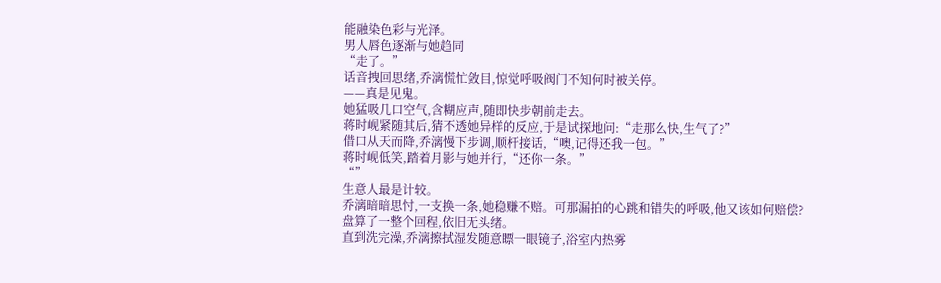能融染色彩与光泽。
男人唇色逐渐与她趋同
“走了。”
话音拽回思绪,乔漓慌忙敛目,惊觉呼吸阀门不知何时被关停。
——真是见鬼。
她猛吸几口空气,含糊应声,随即快步朝前走去。
蒋时岘紧随其后,猜不透她异样的反应,于是试探地问:“走那么快,生气了?”
借口从天而降,乔漓慢下步调,顺杆接话,“噢,记得还我一包。”
蒋时岘低笑,踏着月影与她并行,“还你一条。”
“”
生意人最是计较。
乔漓暗暗思忖,一支换一条,她稳赚不赔。可那漏拍的心跳和错失的呼吸,他又该如何赔偿?
盘算了一整个回程,依旧无头绪。
直到洗完澡,乔漓擦拭湿发随意瞟一眼镜子,浴室内热雾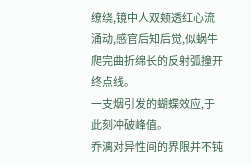缭绕,镜中人双颊透红心流涌动,感官后知后觉,似蜗牛爬完曲折绵长的反射弧撞开终点线。
一支烟引发的蝴蝶效应,于此刻冲破峰值。
乔漓对异性间的界限并不钝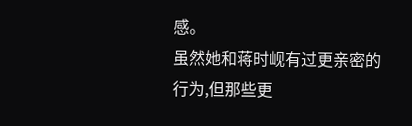感。
虽然她和蒋时岘有过更亲密的行为,但那些更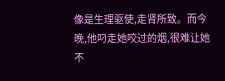像是生理驱使,走肾所致。而今晚,他叼走她咬过的烟,很难让她不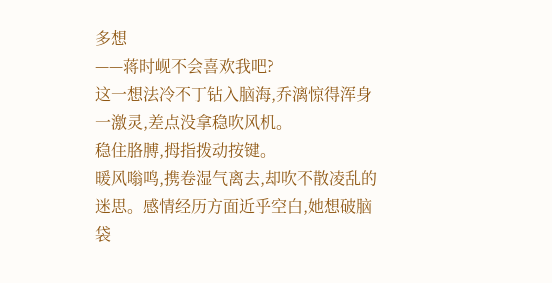多想
——蒋时岘不会喜欢我吧?
这一想法冷不丁钻入脑海,乔漓惊得浑身一激灵,差点没拿稳吹风机。
稳住胳膊,拇指拨动按键。
暖风嗡鸣,携卷湿气离去,却吹不散凌乱的迷思。感情经历方面近乎空白,她想破脑袋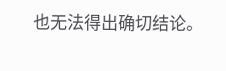也无法得出确切结论。